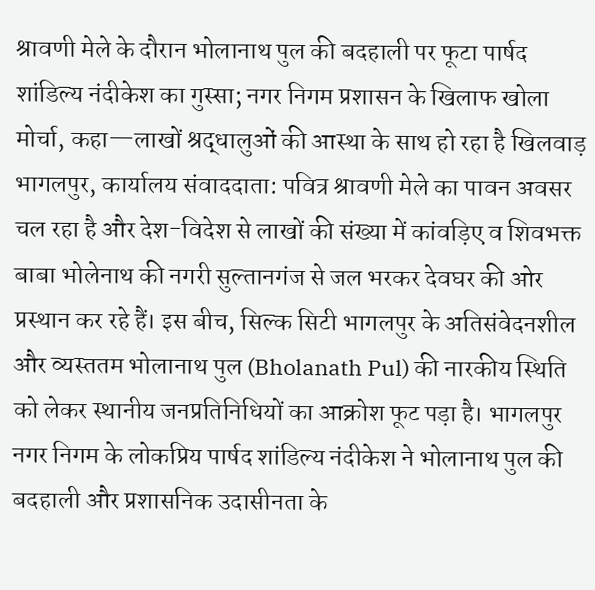श्रावणी मेले के दौरान भोलानाथ पुल की बदहाली पर फूटा पार्षद शांडिल्य नंदीकेश का गुस्सा; नगर निगम प्रशासन के खिलाफ खोला मोर्चा, कहा—लाखों श्रद्धालुओं की आस्था के साथ हो रहा है खिलवाड़
भागलपुर, कार्यालय संवाददाता: पवित्र श्रावणी मेले का पावन अवसर चल रहा है और देश-विदेश से लाखों की संख्या में कांवड़िए व शिवभक्त बाबा भोलेनाथ की नगरी सुल्तानगंज से जल भरकर देवघर की ओर प्रस्थान कर रहे हैं। इस बीच, सिल्क सिटी भागलपुर के अतिसंवेदनशील और व्यस्ततम भोलानाथ पुल (Bholanath Pul) की नारकीय स्थिति को लेकर स्थानीय जनप्रतिनिधियों का आक्रोश फूट पड़ा है। भागलपुर नगर निगम के लोकप्रिय पार्षद शांडिल्य नंदीकेश ने भोलानाथ पुल की बदहाली और प्रशासनिक उदासीनता के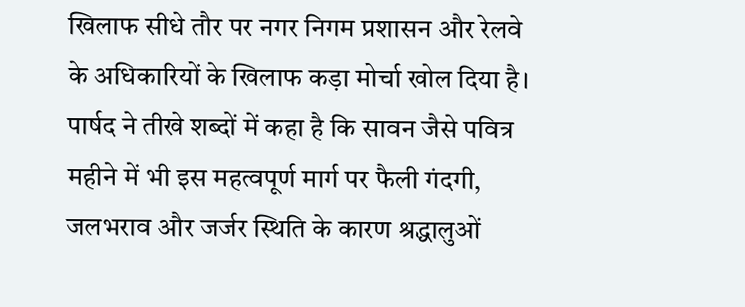खिलाफ सीधे तौर पर नगर निगम प्रशासन और रेलवे के अधिकारियों के खिलाफ कड़ा मोर्चा खोल दिया है। पार्षद ने तीखे शब्दों में कहा है कि सावन जैसे पवित्र महीने में भी इस महत्वपूर्ण मार्ग पर फैली गंदगी, जलभराव और जर्जर स्थिति के कारण श्रद्धालुओं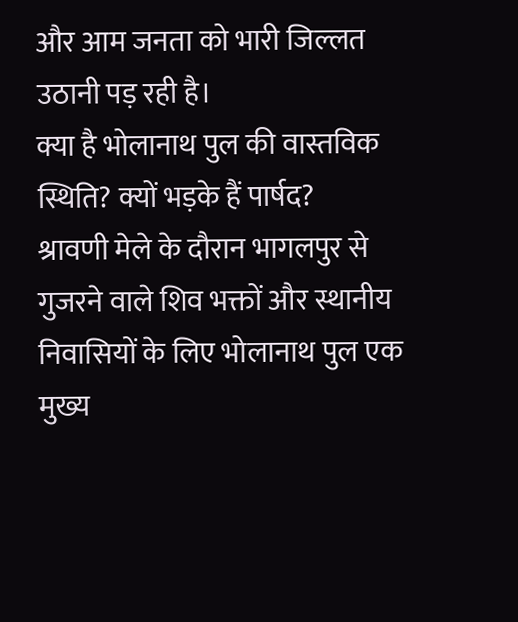और आम जनता को भारी जिल्लत उठानी पड़ रही है।
क्या है भोलानाथ पुल की वास्तविक स्थिति? क्यों भड़के हैं पार्षद?
श्रावणी मेले के दौरान भागलपुर से गुजरने वाले शिव भक्तों और स्थानीय निवासियों के लिए भोलानाथ पुल एक मुख्य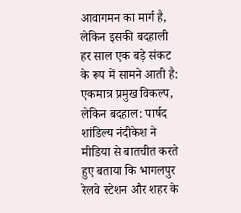आवागमन का मार्ग है, लेकिन इसकी बदहाली हर साल एक बड़े संकट के रूप में सामने आती है:
एकमात्र प्रमुख विकल्प, लेकिन बदहाल: पार्षद शांडिल्य नंदीकेश ने मीडिया से बातचीत करते हुए बताया कि भागलपुर रेलवे स्टेशन और शहर के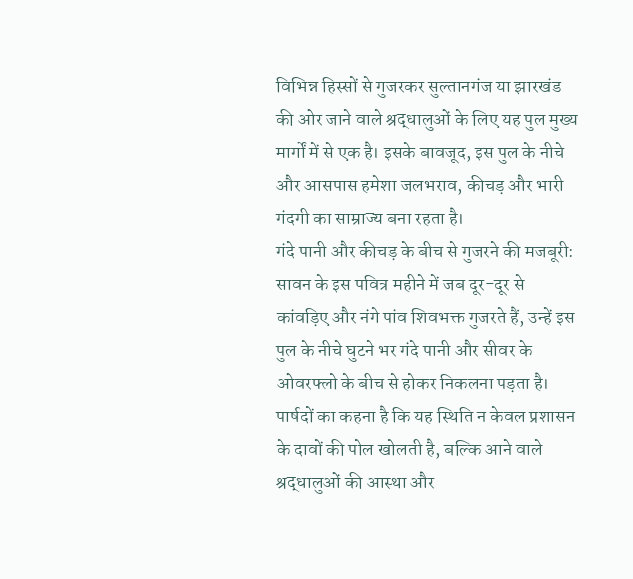विभिन्न हिस्सों से गुजरकर सुल्तानगंज या झारखंड की ओर जाने वाले श्रद्धालुओं के लिए यह पुल मुख्य मार्गों में से एक है। इसके बावजूद, इस पुल के नीचे और आसपास हमेशा जलभराव, कीचड़ और भारी गंदगी का साम्राज्य बना रहता है।
गंदे पानी और कीचड़ के बीच से गुजरने की मजबूरी: सावन के इस पवित्र महीने में जब दूर-दूर से कांवड़िए और नंगे पांव शिवभक्त गुजरते हैं, उन्हें इस पुल के नीचे घुटने भर गंदे पानी और सीवर के ओवरफ्लो के बीच से होकर निकलना पड़ता है। पार्षदों का कहना है कि यह स्थिति न केवल प्रशासन के दावों की पोल खोलती है, बल्कि आने वाले श्रद्धालुओं की आस्था और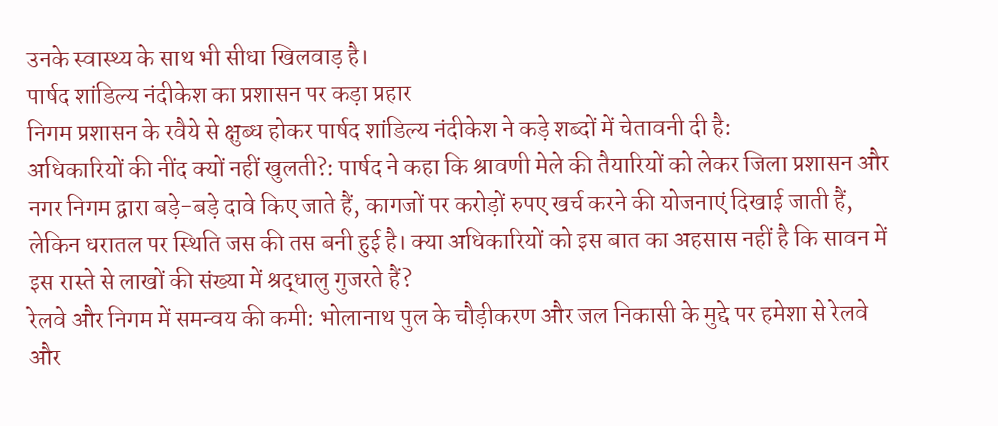उनके स्वास्थ्य के साथ भी सीधा खिलवाड़ है।
पार्षद शांडिल्य नंदीकेश का प्रशासन पर कड़ा प्रहार
निगम प्रशासन के रवैये से क्षुब्ध होकर पार्षद शांडिल्य नंदीकेश ने कड़े शब्दों में चेतावनी दी है:
अधिकारियों की नींद क्यों नहीं खुलती?: पार्षद ने कहा कि श्रावणी मेले की तैयारियों को लेकर जिला प्रशासन और नगर निगम द्वारा बड़े-बड़े दावे किए जाते हैं, कागजों पर करोड़ों रुपए खर्च करने की योजनाएं दिखाई जाती हैं, लेकिन धरातल पर स्थिति जस की तस बनी हुई है। क्या अधिकारियों को इस बात का अहसास नहीं है कि सावन में इस रास्ते से लाखों की संख्या में श्रद्धालु गुजरते हैं?
रेलवे और निगम में समन्वय की कमी: भोलानाथ पुल के चौड़ीकरण और जल निकासी के मुद्दे पर हमेशा से रेलवे और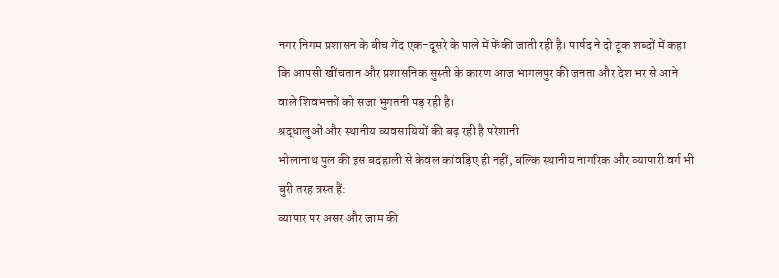नगर निगम प्रशासन के बीच गेंद एक-दूसरे के पाले में फेंकी जाती रही है। पार्षद ने दो टूक शब्दों में कहा कि आपसी खींचतान और प्रशासनिक सुस्ती के कारण आज भागलपुर की जनता और देश भर से आने वाले शिवभक्तों को सजा भुगतनी पड़ रही है।
श्रद्धालुओं और स्थानीय व्यवसायियों की बढ़ रही है परेशानी
भोलानाथ पुल की इस बदहाली से केवल कांवड़िए ही नहीं, बल्कि स्थानीय नागरिक और व्यापारी वर्ग भी बुरी तरह त्रस्त हैं:
व्यापार पर असर और जाम की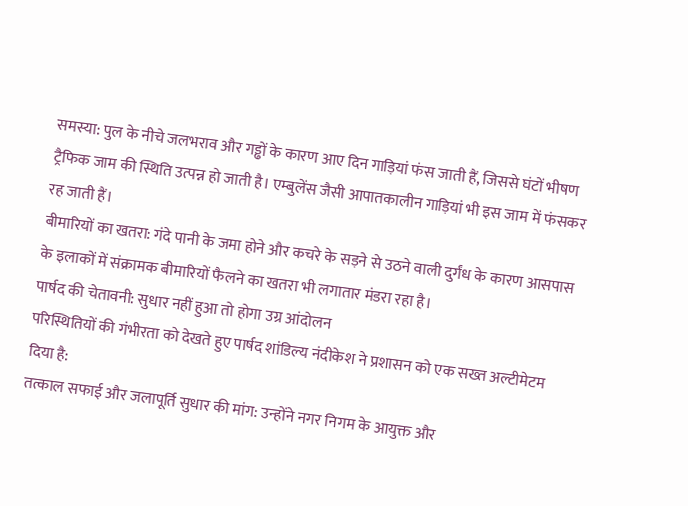समस्या: पुल के नीचे जलभराव और गड्ढों के कारण आए दिन गाड़ियां फंस जाती हैं, जिससे घंटों भीषण ट्रैफिक जाम की स्थिति उत्पन्न हो जाती है। एम्बुलेंस जैसी आपातकालीन गाड़ियां भी इस जाम में फंसकर रह जाती हैं।
बीमारियों का खतरा: गंदे पानी के जमा होने और कचरे के सड़ने से उठने वाली दुर्गंध के कारण आसपास के इलाकों में संक्रामक बीमारियों फैलने का खतरा भी लगातार मंडरा रहा है।
पार्षद की चेतावनी: सुधार नहीं हुआ तो होगा उग्र आंदोलन
परिस्थितियों की गंभीरता को देखते हुए पार्षद शांडिल्य नंदीकेश ने प्रशासन को एक सख्त अल्टीमेटम दिया है:
तत्काल सफाई और जलापूर्ति सुधार की मांग: उन्होंने नगर निगम के आयुक्त और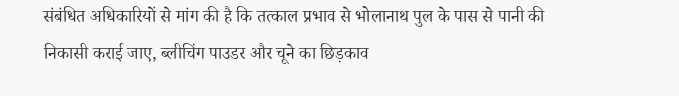संबंधित अधिकारियों से मांग की है कि तत्काल प्रभाव से भोलानाथ पुल के पास से पानी की निकासी कराई जाए, ब्लीचिंग पाउडर और चूने का छिड़काव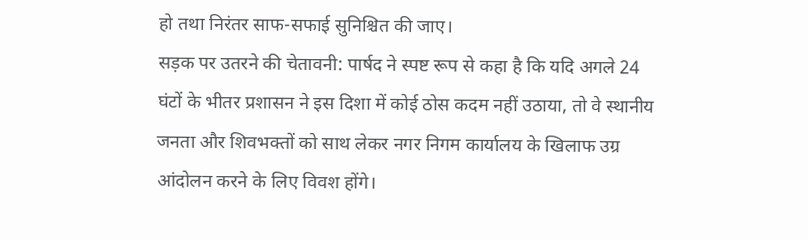हो तथा निरंतर साफ-सफाई सुनिश्चित की जाए।
सड़क पर उतरने की चेतावनी: पार्षद ने स्पष्ट रूप से कहा है कि यदि अगले 24 घंटों के भीतर प्रशासन ने इस दिशा में कोई ठोस कदम नहीं उठाया, तो वे स्थानीय जनता और शिवभक्तों को साथ लेकर नगर निगम कार्यालय के खिलाफ उग्र आंदोलन करने के लिए विवश होंगे।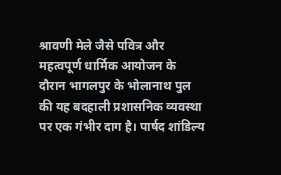श्रावणी मेले जैसे पवित्र और महत्वपूर्ण धार्मिक आयोजन के दौरान भागलपुर के भोलानाथ पुल की यह बदहाली प्रशासनिक व्यवस्था पर एक गंभीर दाग है। पार्षद शांडिल्य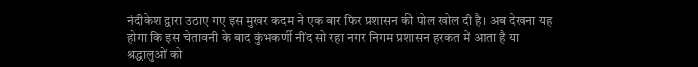नंदीकेश द्वारा उठाए गए इस मुखर कदम ने एक बार फिर प्रशासन की पोल खोल दी है। अब देखना यह होगा कि इस चेतावनी के बाद कुंभकर्णी नींद सो रहा नगर निगम प्रशासन हरकत में आता है या श्रद्धालुओं को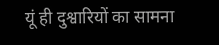यूं ही दुश्वारियों का सामना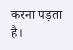करना पड़ता है।